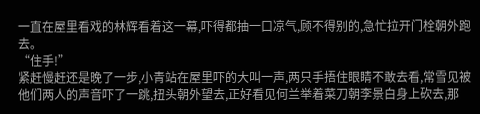一直在屋里看戏的林辉看着这一幕,吓得都抽一口凉气,顾不得别的,急忙拉开门栓朝外跑去。
“住手!”
紧赶慢赶还是晚了一步,小青站在屋里吓的大叫一声,两只手捂住眼睛不敢去看,常雪见被他们两人的声音吓了一跳,扭头朝外望去,正好看见何兰举着菜刀朝李景白身上砍去,那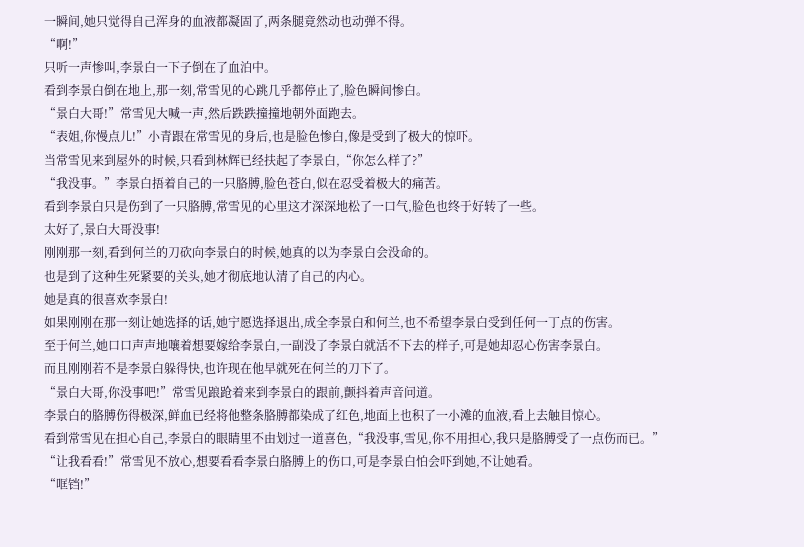一瞬间,她只觉得自己浑身的血液都凝固了,两条腿竟然动也动弹不得。
“啊!”
只听一声惨叫,李景白一下子倒在了血泊中。
看到李景白倒在地上,那一刻,常雪见的心跳几乎都停止了,脸色瞬间惨白。
“景白大哥!”常雪见大喊一声,然后跌跌撞撞地朝外面跑去。
“表姐,你慢点儿!”小青跟在常雪见的身后,也是脸色惨白,像是受到了极大的惊吓。
当常雪见来到屋外的时候,只看到林辉已经扶起了李景白,“你怎么样了?”
“我没事。”李景白捂着自己的一只胳膊,脸色苍白,似在忍受着极大的痛苦。
看到李景白只是伤到了一只胳膊,常雪见的心里这才深深地松了一口气,脸色也终于好转了一些。
太好了,景白大哥没事!
刚刚那一刻,看到何兰的刀砍向李景白的时候,她真的以为李景白会没命的。
也是到了这种生死紧要的关头,她才彻底地认清了自己的内心。
她是真的很喜欢李景白!
如果刚刚在那一刻让她选择的话,她宁愿选择退出,成全李景白和何兰,也不希望李景白受到任何一丁点的伤害。
至于何兰,她口口声声地嚷着想要嫁给李景白,一副没了李景白就活不下去的样子,可是她却忍心伤害李景白。
而且刚刚若不是李景白躲得快,也许现在他早就死在何兰的刀下了。
“景白大哥,你没事吧!”常雪见踉跄着来到李景白的跟前,颤抖着声音问道。
李景白的胳膊伤得极深,鲜血已经将他整条胳膊都染成了红色,地面上也积了一小滩的血液,看上去触目惊心。
看到常雪见在担心自己,李景白的眼睛里不由划过一道喜色,“我没事,雪见,你不用担心,我只是胳膊受了一点伤而已。”
“让我看看!”常雪见不放心,想要看看李景白胳膊上的伤口,可是李景白怕会吓到她,不让她看。
“哐铛!”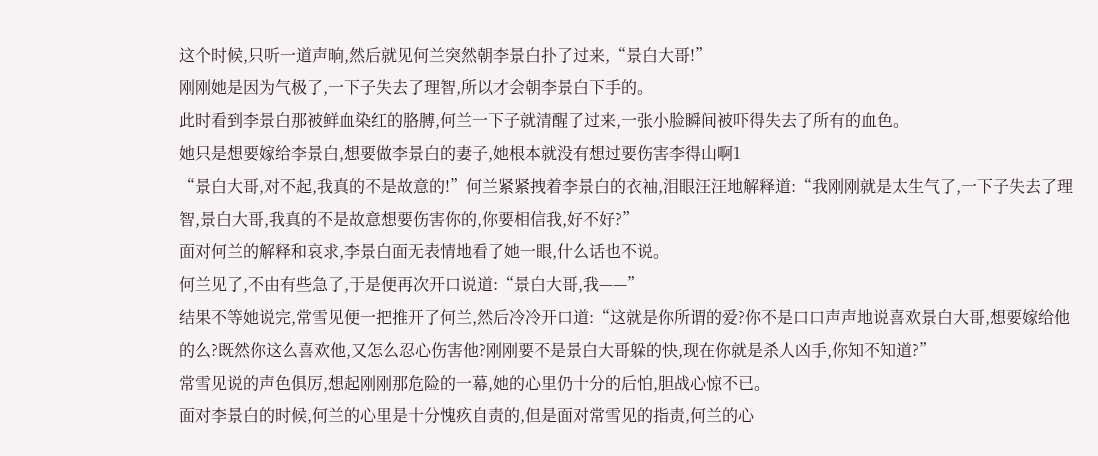这个时候,只听一道声晌,然后就见何兰突然朝李景白扑了过来,“景白大哥!”
刚刚她是因为气极了,一下子失去了理智,所以才会朝李景白下手的。
此时看到李景白那被鲜血染红的胳膊,何兰一下子就清醒了过来,一张小脸瞬间被吓得失去了所有的血色。
她只是想要嫁给李景白,想要做李景白的妻子,她根本就没有想过要伤害李得山啊1
“景白大哥,对不起,我真的不是故意的!”何兰紧紧拽着李景白的衣袖,泪眼汪汪地解释道:“我刚刚就是太生气了,一下子失去了理智,景白大哥,我真的不是故意想要伤害你的,你要相信我,好不好?”
面对何兰的解释和哀求,李景白面无表情地看了她一眼,什么话也不说。
何兰见了,不由有些急了,于是便再次开口说道:“景白大哥,我——”
结果不等她说完,常雪见便一把推开了何兰,然后冷冷开口道:“这就是你所谓的爱?你不是口口声声地说喜欢景白大哥,想要嫁给他的么?既然你这么喜欢他,又怎么忍心伤害他?刚刚要不是景白大哥躲的快,现在你就是杀人凶手,你知不知道?”
常雪见说的声色俱厉,想起刚刚那危险的一幕,她的心里仍十分的后怕,胆战心惊不已。
面对李景白的时候,何兰的心里是十分愧疚自责的,但是面对常雪见的指责,何兰的心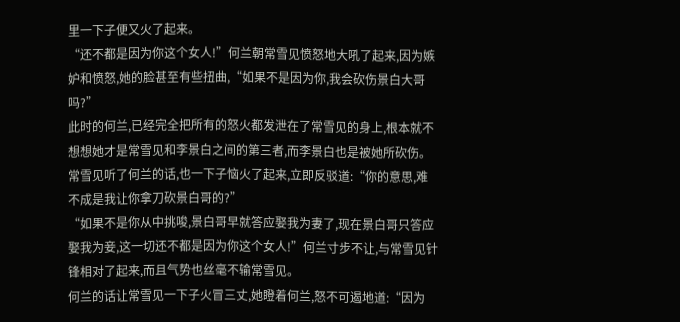里一下子便又火了起来。
“还不都是因为你这个女人!”何兰朝常雪见愤怒地大吼了起来,因为嫉妒和愤怒,她的脸甚至有些扭曲,“如果不是因为你,我会砍伤景白大哥吗?”
此时的何兰,已经完全把所有的怒火都发泄在了常雪见的身上,根本就不想想她才是常雪见和李景白之间的第三者,而李景白也是被她所砍伤。
常雪见听了何兰的话,也一下子恼火了起来,立即反驳道:“你的意思,难不成是我让你拿刀砍景白哥的?”
“如果不是你从中挑唆,景白哥早就答应娶我为妻了,现在景白哥只答应娶我为妾,这一切还不都是因为你这个女人!”何兰寸步不让,与常雪见针锋相对了起来,而且气势也丝毫不输常雪见。
何兰的话让常雪见一下子火冒三丈,她瞪着何兰,怒不可遏地道:“因为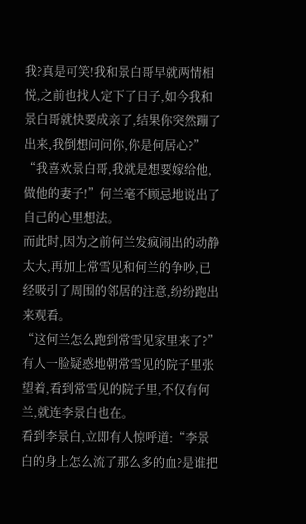我?真是可笑!我和景白哥早就两情相悦,之前也找人定下了日子,如今我和景白哥就快要成亲了,结果你突然蹦了出来,我倒想问问你,你是何居心?”
“我喜欢景白哥,我就是想要嫁给他,做他的妻子!”何兰毫不顾忌地说出了自己的心里想法。
而此时,因为之前何兰发疯闹出的动静太大,再加上常雪见和何兰的争吵,已经吸引了周围的邻居的注意,纷纷跑出来观看。
“这何兰怎么跑到常雪见家里来了?”有人一脸疑惑地朝常雪见的院子里张望着,看到常雪见的院子里,不仅有何兰,就连李景白也在。
看到李景白,立即有人惊呼道:“李景白的身上怎么流了那么多的血?是谁把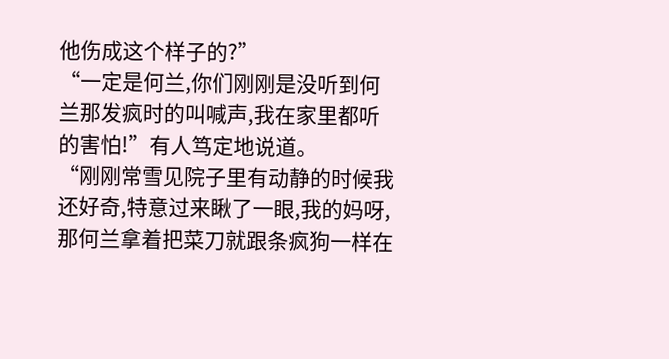他伤成这个样子的?”
“一定是何兰,你们刚刚是没听到何兰那发疯时的叫喊声,我在家里都听的害怕!”有人笃定地说道。
“刚刚常雪见院子里有动静的时候我还好奇,特意过来瞅了一眼,我的妈呀,那何兰拿着把菜刀就跟条疯狗一样在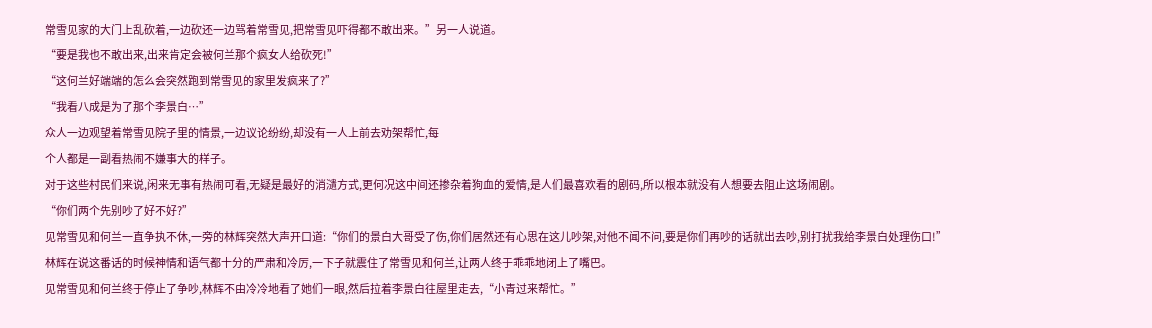常雪见家的大门上乱砍着,一边砍还一边骂着常雪见,把常雪见吓得都不敢出来。”另一人说道。
“要是我也不敢出来,出来肯定会被何兰那个疯女人给砍死!”
“这何兰好端端的怎么会突然跑到常雪见的家里发疯来了?”
“我看八成是为了那个李景白…”
众人一边观望着常雪见院子里的情景,一边议论纷纷,却没有一人上前去劝架帮忙,每
个人都是一副看热闹不嫌事大的样子。
对于这些村民们来说,闲来无事有热闹可看,无疑是最好的消瀢方式,更何况这中间还掺杂着狗血的爱情,是人们最喜欢看的剧码,所以根本就没有人想要去阻止这场闹剧。
“你们两个先别吵了好不好?”
见常雪见和何兰一直争执不休,一旁的林辉突然大声开口道:“你们的景白大哥受了伤,你们居然还有心思在这儿吵架,对他不闻不问,要是你们再吵的话就出去吵,别打扰我给李景白处理伤口!”
林辉在说这番话的时候神情和语气都十分的严肃和冷厉,一下子就震住了常雪见和何兰,让两人终于乖乖地闭上了嘴巴。
见常雪见和何兰终于停止了争吵,林辉不由冷冷地看了她们一眼,然后拉着李景白往屋里走去,“小青过来帮忙。”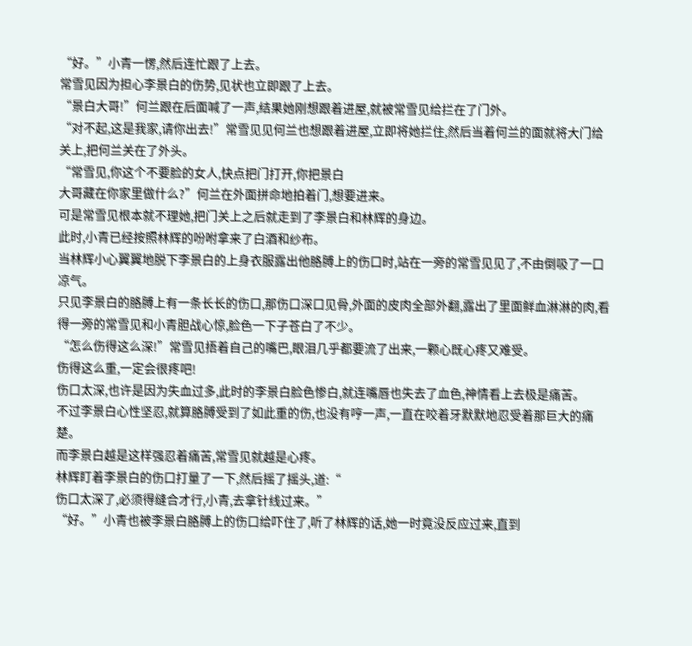“好。”小青一愣,然后连忙跟了上去。
常雪见因为担心李景白的伤势,见状也立即跟了上去。
“景白大哥!”何兰跟在后面喊了一声,结果她刚想跟着进屋,就被常雪见给拦在了门外。
“对不起,这是我家,请你出去!”常雪见见何兰也想跟着进屋,立即将她拦住,然后当着何兰的面就将大门给关上,把何兰关在了外头。
“常雪见,你这个不要脸的女人,快点把门打开,你把景白
大哥藏在你家里做什么?”何兰在外面拼命地拍着门,想要进来。
可是常雪见根本就不理她,把门关上之后就走到了李景白和林辉的身边。
此时,小青已经按照林辉的吩咐拿来了白酒和纱布。
当林辉小心翼翼地脱下李景白的上身衣服露出他胳膊上的伤口时,站在一旁的常雪见见了,不由倒吸了一口凉气。
只见李景白的胳膊上有一条长长的伤口,那伤口深口见骨,外面的皮肉全部外翻,露出了里面鲜血淋淋的肉,看得一旁的常雪见和小青胆战心惊,脸色一下子苍白了不少。
“怎么伤得这么深!”常雪见捂着自己的嘴巴,眼泪几乎都要流了出来,一颗心既心疼又难受。
伤得这么重,一定会很疼吧!
伤口太深,也许是因为失血过多,此时的李景白脸色惨白,就连嘴唇也失去了血色,神情看上去极是痛苦。
不过李景白心性坚忍,就算胳膊受到了如此重的伤,也没有哼一声,一直在咬着牙默默地忍受着那巨大的痛楚。
而李景白越是这样强忍着痛苦,常雪见就越是心疼。
林辉盯着李景白的伤口打量了一下,然后摇了摇头,道:“
伤口太深了,必须得缝合才行,小青,去拿针线过来。”
“好。”小青也被李景白胳膊上的伤口给吓住了,听了林辉的话,她一时竟没反应过来,直到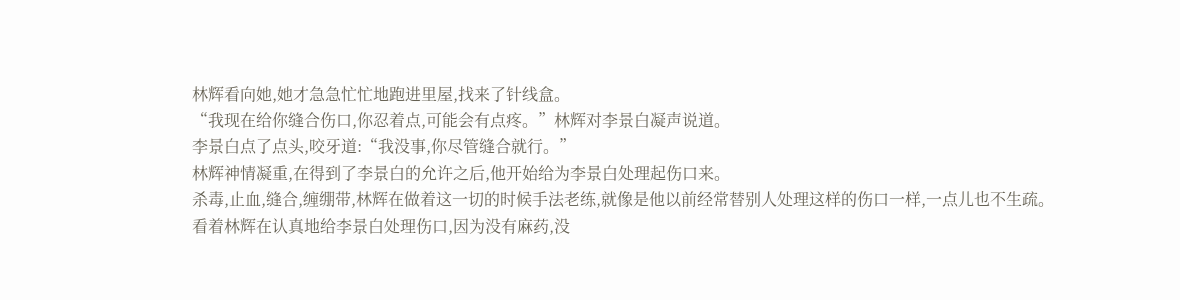林辉看向她,她才急急忙忙地跑进里屋,找来了针线盒。
“我现在给你缝合伤口,你忍着点,可能会有点疼。”林辉对李景白凝声说道。
李景白点了点头,咬牙道:“我没事,你尽管缝合就行。”
林辉神情凝重,在得到了李景白的允许之后,他开始给为李景白处理起伤口来。
杀毒,止血,缝合,缠绷带,林辉在做着这一切的时候手法老练,就像是他以前经常替别人处理这样的伤口一样,一点儿也不生疏。
看着林辉在认真地给李景白处理伤口,因为没有麻药,没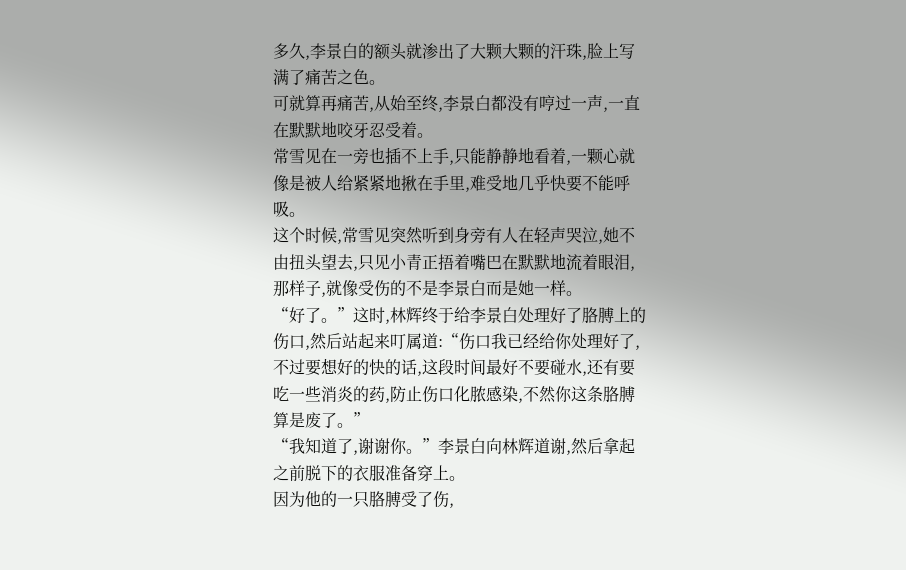多久,李景白的额头就渗出了大颗大颗的汗珠,脸上写满了痛苦之色。
可就算再痛苦,从始至终,李景白都没有哼过一声,一直在默默地咬牙忍受着。
常雪见在一旁也插不上手,只能静静地看着,一颗心就像是被人给紧紧地揪在手里,难受地几乎快要不能呼吸。
这个时候,常雪见突然听到身旁有人在轻声哭泣,她不由扭头望去,只见小青正捂着嘴巴在默默地流着眼泪,那样子,就像受伤的不是李景白而是她一样。
“好了。”这时,林辉终于给李景白处理好了胳膊上的伤口,然后站起来叮属道:“伤口我已经给你处理好了,不过要想好的快的话,这段时间最好不要碰水,还有要吃一些消炎的药,防止伤口化脓感染,不然你这条胳膊算是废了。”
“我知道了,谢谢你。”李景白向林辉道谢,然后拿起之前脱下的衣服准备穿上。
因为他的一只胳膊受了伤,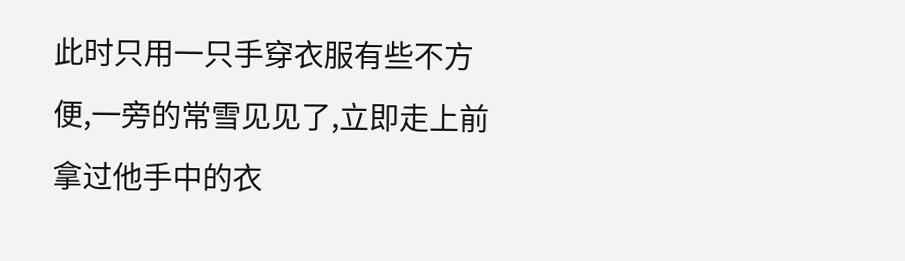此时只用一只手穿衣服有些不方便,一旁的常雪见见了,立即走上前拿过他手中的衣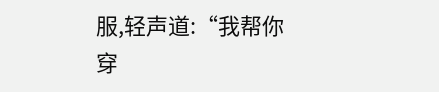服,轻声道:“我帮你穿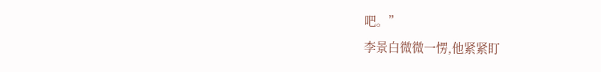吧。”
李景白微微一愣,他紧紧盯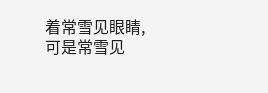着常雪见眼睛,可是常雪见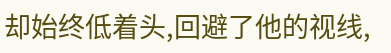却始终低着头,回避了他的视线,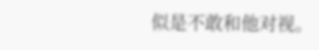似是不敢和他对视。